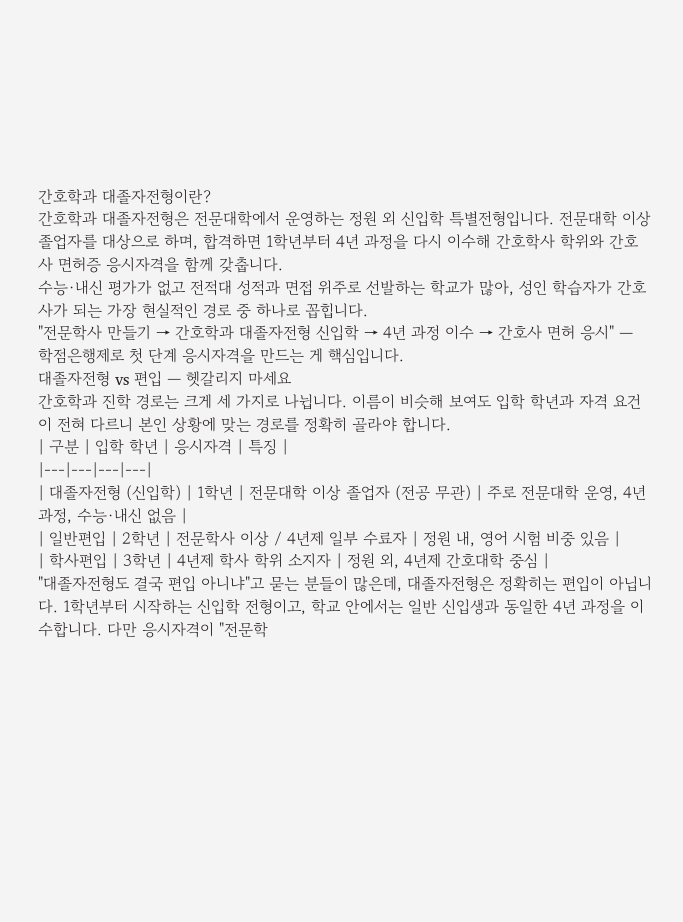간호학과 대졸자전형이란?
간호학과 대졸자전형은 전문대학에서 운영하는 정원 외 신입학 특별전형입니다. 전문대학 이상 졸업자를 대상으로 하며, 합격하면 1학년부터 4년 과정을 다시 이수해 간호학사 학위와 간호사 면허증 응시자격을 함께 갖춥니다.
수능·내신 평가가 없고 전적대 성적과 면접 위주로 선발하는 학교가 많아, 성인 학습자가 간호사가 되는 가장 현실적인 경로 중 하나로 꼽힙니다.
"전문학사 만들기 → 간호학과 대졸자전형 신입학 → 4년 과정 이수 → 간호사 면허 응시" — 학점은행제로 첫 단계 응시자격을 만드는 게 핵심입니다.
대졸자전형 vs 편입 — 헷갈리지 마세요
간호학과 진학 경로는 크게 세 가지로 나뉩니다. 이름이 비슷해 보여도 입학 학년과 자격 요건이 전혀 다르니 본인 상황에 맞는 경로를 정확히 골라야 합니다.
| 구분 | 입학 학년 | 응시자격 | 특징 |
|---|---|---|---|
| 대졸자전형 (신입학) | 1학년 | 전문대학 이상 졸업자 (전공 무관) | 주로 전문대학 운영, 4년 과정, 수능·내신 없음 |
| 일반편입 | 2학년 | 전문학사 이상 / 4년제 일부 수료자 | 정원 내, 영어 시험 비중 있음 |
| 학사편입 | 3학년 | 4년제 학사 학위 소지자 | 정원 외, 4년제 간호대학 중심 |
"대졸자전형도 결국 편입 아니냐"고 묻는 분들이 많은데, 대졸자전형은 정확히는 편입이 아닙니다. 1학년부터 시작하는 신입학 전형이고, 학교 안에서는 일반 신입생과 동일한 4년 과정을 이수합니다. 다만 응시자격이 "전문학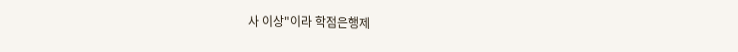사 이상"이라 학점은행제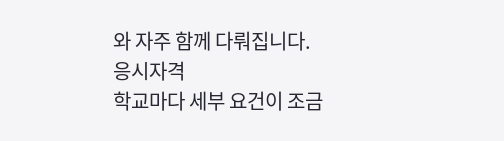와 자주 함께 다뤄집니다.
응시자격
학교마다 세부 요건이 조금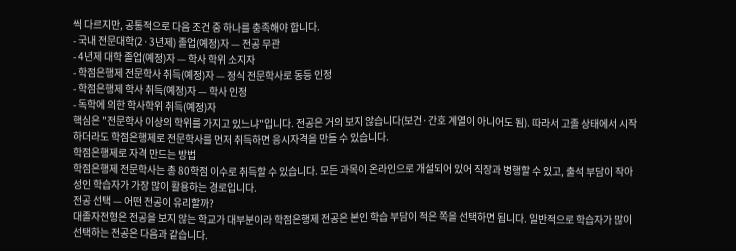씩 다르지만, 공통적으로 다음 조건 중 하나를 충족해야 합니다.
- 국내 전문대학(2·3년제) 졸업(예정)자 — 전공 무관
- 4년제 대학 졸업(예정)자 — 학사 학위 소지자
- 학점은행제 전문학사 취득(예정)자 — 정식 전문학사로 동등 인정
- 학점은행제 학사 취득(예정)자 — 학사 인정
- 독학에 의한 학사학위 취득(예정)자
핵심은 "전문학사 이상의 학위를 가지고 있느냐"입니다. 전공은 거의 보지 않습니다(보건·간호 계열이 아니어도 됨). 따라서 고졸 상태에서 시작하더라도 학점은행제로 전문학사를 먼저 취득하면 응시자격을 만들 수 있습니다.
학점은행제로 자격 만드는 방법
학점은행제 전문학사는 총 80학점 이수로 취득할 수 있습니다. 모든 과목이 온라인으로 개설되어 있어 직장과 병행할 수 있고, 출석 부담이 작아 성인 학습자가 가장 많이 활용하는 경로입니다.
전공 선택 — 어떤 전공이 유리할까?
대졸자전형은 전공을 보지 않는 학교가 대부분이라 학점은행제 전공은 본인 학습 부담이 적은 쪽을 선택하면 됩니다. 일반적으로 학습자가 많이 선택하는 전공은 다음과 같습니다.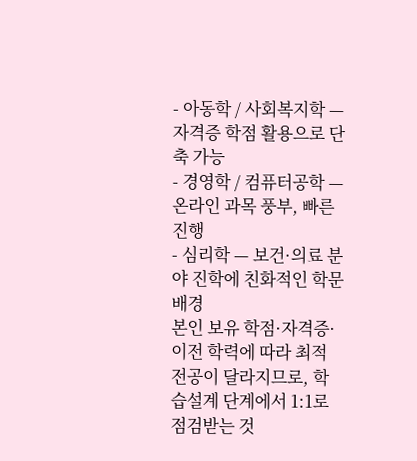- 아동학 / 사회복지학 — 자격증 학점 활용으로 단축 가능
- 경영학 / 컴퓨터공학 — 온라인 과목 풍부, 빠른 진행
- 심리학 — 보건·의료 분야 진학에 친화적인 학문 배경
본인 보유 학점·자격증·이전 학력에 따라 최적 전공이 달라지므로, 학습설계 단계에서 1:1로 점검받는 것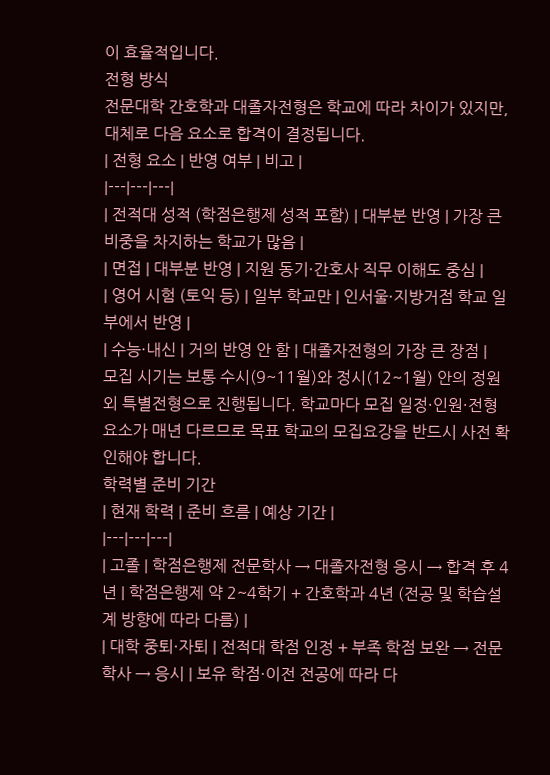이 효율적입니다.
전형 방식
전문대학 간호학과 대졸자전형은 학교에 따라 차이가 있지만, 대체로 다음 요소로 합격이 결정됩니다.
| 전형 요소 | 반영 여부 | 비고 |
|---|---|---|
| 전적대 성적 (학점은행제 성적 포함) | 대부분 반영 | 가장 큰 비중을 차지하는 학교가 많음 |
| 면접 | 대부분 반영 | 지원 동기·간호사 직무 이해도 중심 |
| 영어 시험 (토익 등) | 일부 학교만 | 인서울·지방거점 학교 일부에서 반영 |
| 수능·내신 | 거의 반영 안 함 | 대졸자전형의 가장 큰 장점 |
모집 시기는 보통 수시(9~11월)와 정시(12~1월) 안의 정원 외 특별전형으로 진행됩니다. 학교마다 모집 일정·인원·전형 요소가 매년 다르므로 목표 학교의 모집요강을 반드시 사전 확인해야 합니다.
학력별 준비 기간
| 현재 학력 | 준비 흐름 | 예상 기간 |
|---|---|---|
| 고졸 | 학점은행제 전문학사 → 대졸자전형 응시 → 합격 후 4년 | 학점은행제 약 2~4학기 + 간호학과 4년 (전공 및 학습설계 방향에 따라 다름) |
| 대학 중퇴·자퇴 | 전적대 학점 인정 + 부족 학점 보완 → 전문학사 → 응시 | 보유 학점·이전 전공에 따라 다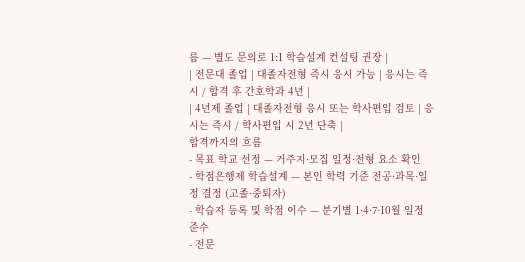름 — 별도 문의로 1:1 학습설계 컨설팅 권장 |
| 전문대 졸업 | 대졸자전형 즉시 응시 가능 | 응시는 즉시 / 합격 후 간호학과 4년 |
| 4년제 졸업 | 대졸자전형 응시 또는 학사편입 검토 | 응시는 즉시 / 학사편입 시 2년 단축 |
합격까지의 흐름
- 목표 학교 선정 — 거주지·모집 일정·전형 요소 확인
- 학점은행제 학습설계 — 본인 학력 기준 전공·과목·일정 결정 (고졸·중퇴자)
- 학습자 등록 및 학점 이수 — 분기별 1·4·7·10월 일정 준수
- 전문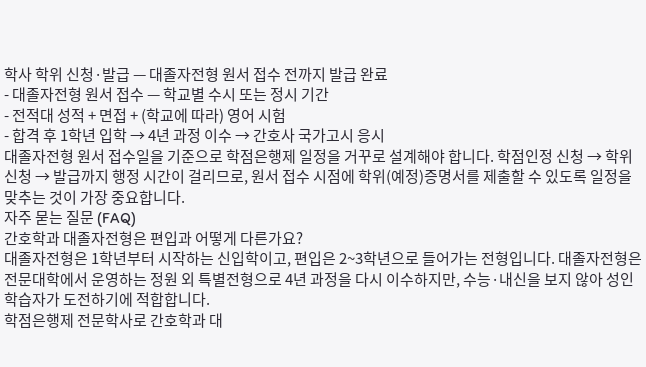학사 학위 신청·발급 — 대졸자전형 원서 접수 전까지 발급 완료
- 대졸자전형 원서 접수 — 학교별 수시 또는 정시 기간
- 전적대 성적 + 면접 + (학교에 따라) 영어 시험
- 합격 후 1학년 입학 → 4년 과정 이수 → 간호사 국가고시 응시
대졸자전형 원서 접수일을 기준으로 학점은행제 일정을 거꾸로 설계해야 합니다. 학점인정 신청 → 학위 신청 → 발급까지 행정 시간이 걸리므로, 원서 접수 시점에 학위(예정)증명서를 제출할 수 있도록 일정을 맞추는 것이 가장 중요합니다.
자주 묻는 질문 (FAQ)
간호학과 대졸자전형은 편입과 어떻게 다른가요?
대졸자전형은 1학년부터 시작하는 신입학이고, 편입은 2~3학년으로 들어가는 전형입니다. 대졸자전형은 전문대학에서 운영하는 정원 외 특별전형으로 4년 과정을 다시 이수하지만, 수능·내신을 보지 않아 성인 학습자가 도전하기에 적합합니다.
학점은행제 전문학사로 간호학과 대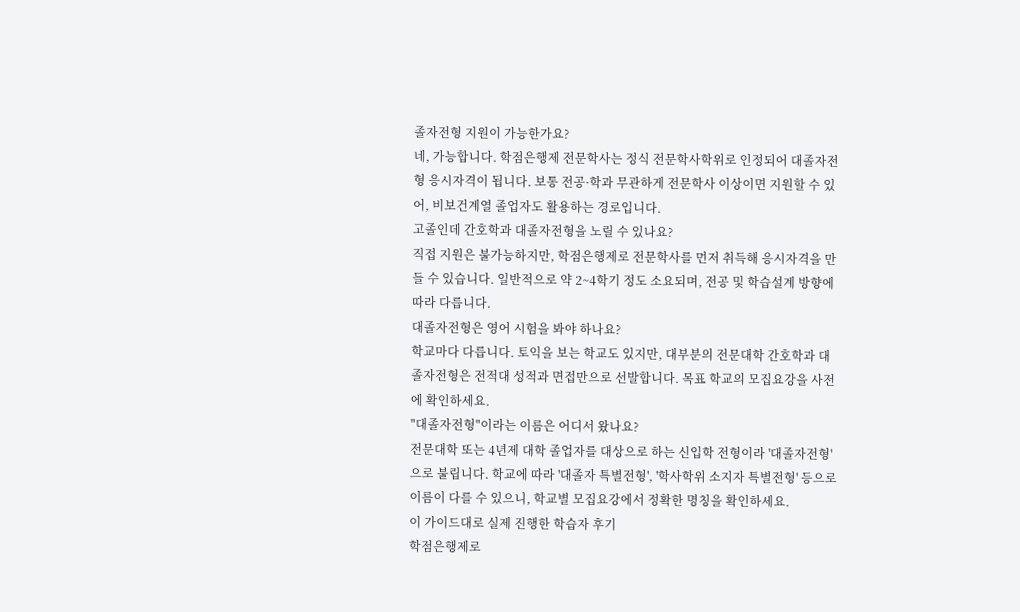졸자전형 지원이 가능한가요?
네, 가능합니다. 학점은행제 전문학사는 정식 전문학사학위로 인정되어 대졸자전형 응시자격이 됩니다. 보통 전공·학과 무관하게 전문학사 이상이면 지원할 수 있어, 비보건계열 졸업자도 활용하는 경로입니다.
고졸인데 간호학과 대졸자전형을 노릴 수 있나요?
직접 지원은 불가능하지만, 학점은행제로 전문학사를 먼저 취득해 응시자격을 만들 수 있습니다. 일반적으로 약 2~4학기 정도 소요되며, 전공 및 학습설계 방향에 따라 다릅니다.
대졸자전형은 영어 시험을 봐야 하나요?
학교마다 다릅니다. 토익을 보는 학교도 있지만, 대부분의 전문대학 간호학과 대졸자전형은 전적대 성적과 면접만으로 선발합니다. 목표 학교의 모집요강을 사전에 확인하세요.
"대졸자전형"이라는 이름은 어디서 왔나요?
전문대학 또는 4년제 대학 졸업자를 대상으로 하는 신입학 전형이라 '대졸자전형'으로 불립니다. 학교에 따라 '대졸자 특별전형', '학사학위 소지자 특별전형' 등으로 이름이 다를 수 있으니, 학교별 모집요강에서 정확한 명칭을 확인하세요.
이 가이드대로 실제 진행한 학습자 후기
학점은행제로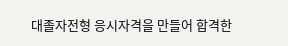대졸자전형 응시자격을 만들어 합격한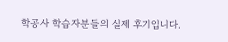학공사 학습자분들의 실제 후기입니다.